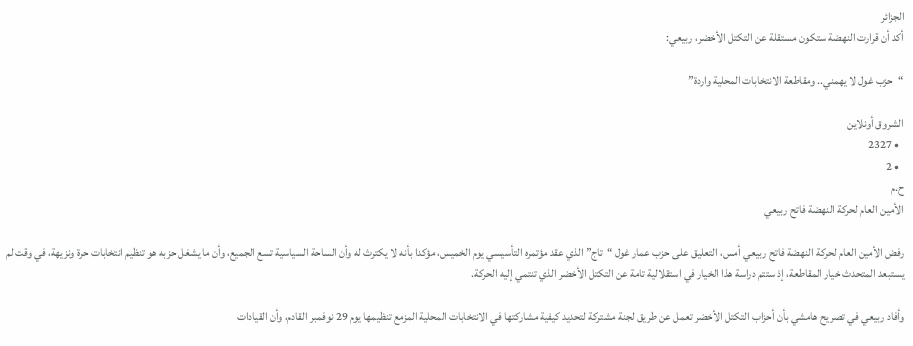الجزائر
أكد أن قرارت النهضة ستكون مستقلة عن التكتل الأخضر، ربيعي:

“حزب غول لا يهمني.. ومقاطعة الانتخابات المحلية واردة”

الشروق أونلاين
  • 2327
  • 2
ح.م
الأمين العام لحركة النهضة فاتح ربيعي

رفض الأمين العام لحركة النهضة فاتح ربيعي أمس، التعليق على حزب عمار غول “تاج” الذي عقد مؤتمره التأسيسي يوم الخميس، مؤكدا بأنه لا يكترث له وأن الساحة السياسية تسع الجميع، وأن ما يشغل حزبه هو تنظيم انتخابات حرة ونزيهة، في وقت لم يستبعد المتحدث خيار المقاطعة، إذ ستتم دراسة هذا الخيار في استقلالية تامة عن التكتل الأخضر الذي تنتمي إليه الحركة.

وأفاد ربيعي في تصريح هامشي بأن أحزاب التكتل الأخضر تعمل عن طريق لجنة مشتركة لتحديد كيفية مشاركتها في الانتخابات المحلية المزمع تنظيمها يوم 29 نوفمبر القادم، وأن القيادات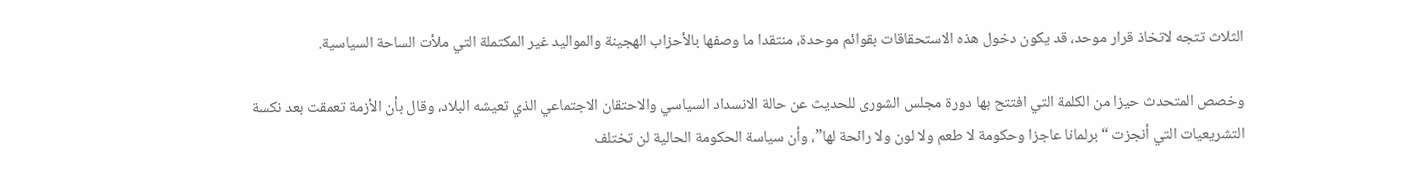الثلاث تتجه لاتخاذ قرار موحد، قد يكون دخول هذه الاستحقاقات بقوائم موحدة، منتقدا ما وصفها بالأحزاب الهجينة والمواليد غير المكتملة التي ملأت الساحة السياسية.

وخصص المتحدث حيزا من الكلمة التي افتتح بها دورة مجلس الشورى للحديث عن حالة الانسداد السياسي والاحتقان الاجتماعي الذي تعيشه البلاد، وقال بأن الأزمة تعمقت بعد نكسة التشريعيات التي أنجزت “برلمانا عاجزا وحكومة لا طعم ولا لون ولا رائحة لها”، وأن سياسة الحكومة الحالية لن تختلف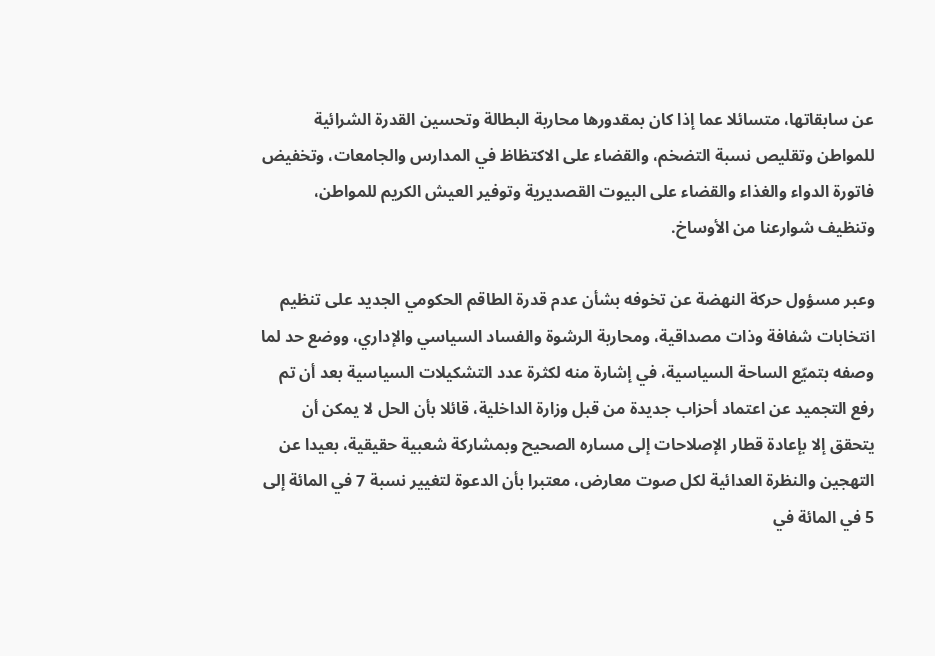عن سابقاتها، متسائلا عما إذا كان بمقدورها محاربة البطالة وتحسين القدرة الشرائية للمواطن وتقليص نسبة التضخم، والقضاء على الاكتظاظ في المدارس والجامعات، وتخفيض فاتورة الدواء والغذاء والقضاء على البيوت القصديرية وتوفير العيش الكريم للمواطن، وتنظيف شوارعنا من الأوساخ.

وعبر مسؤول حركة النهضة عن تخوفه بشأن عدم قدرة الطاقم الحكومي الجديد على تنظيم انتخابات شفافة وذات مصداقية، ومحاربة الرشوة والفساد السياسي والإداري، ووضع حد لما وصفه بتميّع الساحة السياسية، في إشارة منه لكثرة عدد التشكيلات السياسية بعد أن تم رفع التجميد عن اعتماد أحزاب جديدة من قبل وزارة الداخلية، قائلا بأن الحل لا يمكن أن يتحقق إلا بإعادة قطار الإصلاحات إلى مساره الصحيح وبمشاركة شعبية حقيقية، بعيدا عن التهجين والنظرة العدائية لكل صوت معارض، معتبرا بأن الدعوة لتغيير نسبة 7 في المائة إلى 5 في المائة في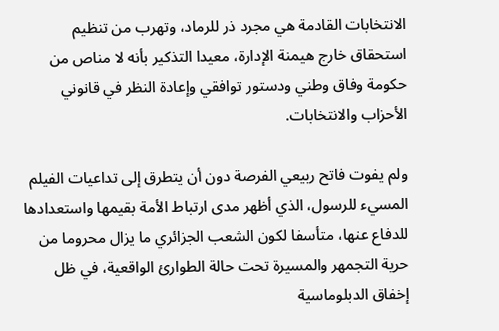الانتخابات القادمة هي مجرد ذر للرماد، وتهرب من تنظيم استحقاق خارج هيمنة الإدارة، معيدا التذكير بأنه لا مناص من حكومة وفاق وطني ودستور توافقي وإعادة النظر في قانوني الأحزاب والانتخابات.

ولم يفوت فاتح ربيعي الفرصة دون أن يتطرق إلى تداعيات الفيلم المسيء للرسول، الذي أظهر مدى ارتباط الأمة بقيمها واستعدادها للدفاع عنها، متأسفا لكون الشعب الجزائري ما يزال محروما من حرية التجمهر والمسيرة تحت حالة الطوارئ الواقعية، في ظل إخفاق الدبلوماسية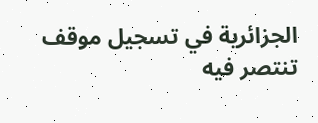الجزائرية في تسجيل موقف تنتصر فيه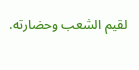لقيم الشعب وحضارته.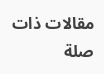مقالات ذات صلة